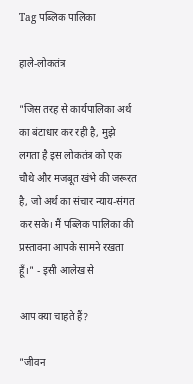Tag पब्लिक पालिका

हाले-लोकतंत्र

"जिस तरह से कार्यपालिका अर्थ का बंटाधार कर रही है, मुझे लगता है इस लोकतंत्र को एक चौथे और मजबूत खंभे की जरूरत है, जो अर्थ का संचार न्याय-संगत कर सके। मैं पब्लिक पालिका की प्रस्तावना आपके सामने रखता हूँ।" - इसी आलेख से

आप क्या चाहते हैं?

"जीवन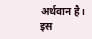अर्थवान है। इस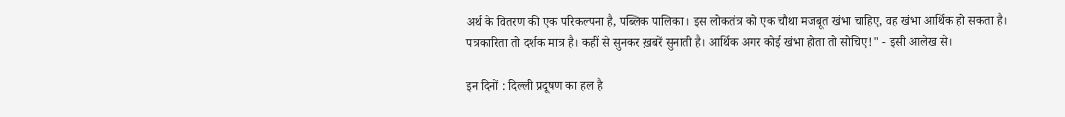अर्थ के वितरण की एक परिकल्पना है, पब्लिक पालिका। इस लोकतंत्र को एक चौथा मजबूत खंभा चाहिए, वह खंभा आर्थिक हो सकता है। पत्रकारिता तो दर्शक मात्र है। कहीं से सुनकर ख़बरें सुनाती है। आर्थिक अगर कोई खंभा होता तो सोचिए!" - इसी आलेख से।

इन दिनों : दिल्ली प्रदूषण का हल है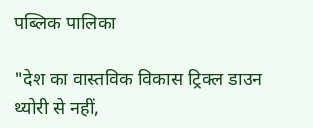पब्लिक पालिका

"देश का वास्तविक विकास ट्रिक्ल डाउन थ्योरी से नहीं,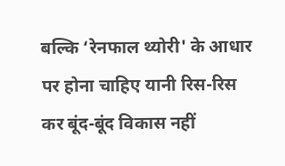बल्कि ‘रेनफाल थ्योरी' के आधार पर होना चाहिए यानी रिस-रिस कर बूंद-बूंद विकास नहीं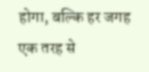होगा, बल्कि हर जगह एक तरह से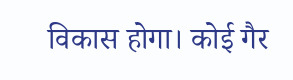विकास होगा। कोई गैर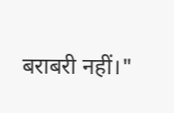बराबरी नहीं।"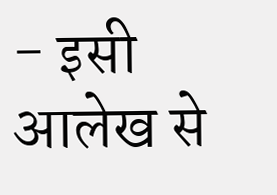- इसी आलेख से